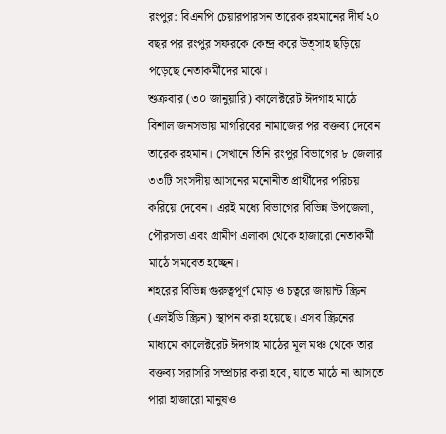রংপুর: বিএনপি চেয়ারপারসন তারেক রহমানের দীর্ঘ ২০ বছর পর রংপুর সফরকে কেন্দ্র করে উত্সাহ ছড়িয়ে পড়েছে নেতাকর্মীদের মাঝে।
শুক্রবার (৩০ জানুয়ারি) কালেক্টরেট ঈদগাহ মাঠে বিশাল জনসভায় মাগরিবের নামাজের পর বক্তব্য দেবেন তারেক রহমান। সেখানে তিনি রংপুর বিভাগের ৮ জেলার ৩৩টি সংসদীয় আসনের মনোনীত প্রার্থীদের পরিচয় করিয়ে দেবেন। এরই মধ্যে বিভাগের বিভিন্ন উপজেলা, পৌরসভা এবং গ্রামীণ এলাকা থেকে হাজারো নেতাকর্মী মাঠে সমবেত হচ্ছেন।
শহরের বিভিন্ন গুরুত্বপূর্ণ মোড় ও চত্বরে জায়ান্ট স্ক্রিন (এলইডি স্ক্রিন) স্থাপন করা হয়েছে। এসব স্ক্রিনের মাধ্যমে কালেক্টরেট ঈদগাহ মাঠের মূল মঞ্চ থেকে তার বক্তব্য সরাসরি সম্প্রচার করা হবে, যাতে মাঠে না আসতে পারা হাজারো মানুষও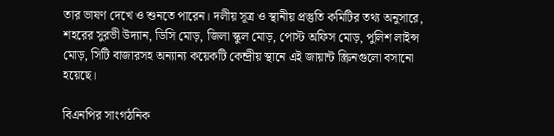তার ভাষণ দেখে ও শুনতে পারেন। দলীয় সূত্র ও স্থানীয় প্রস্তুতি কমিটির তথ্য অনুসারে, শহরের সুরভী উদ্যান, ডিসি মোড়, জিলা স্কুল মোড়, পোস্ট অফিস মোড়, পুলিশ লাইন্স মোড়, সিটি বাজারসহ অন্যান্য কয়েকটি কেন্দ্রীয় স্থানে এই জায়ান্ট স্ক্রিনগুলো বসানো হয়েছে।

বিএনপির সাংগঠনিক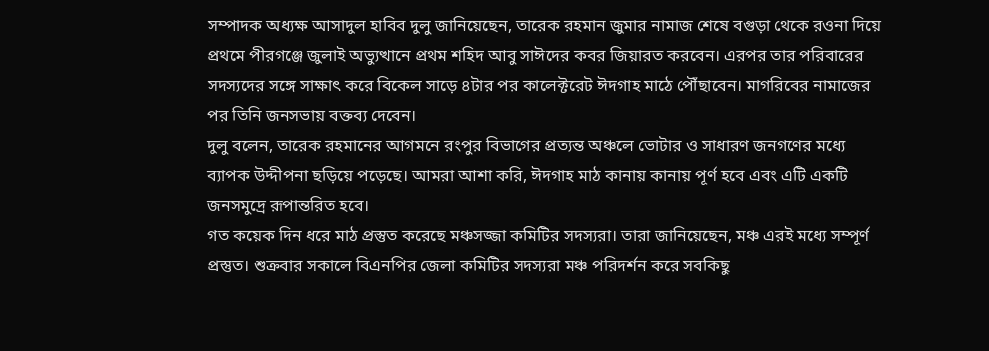সম্পাদক অধ্যক্ষ আসাদুল হাবিব দুলু জানিয়েছেন, তারেক রহমান জুমার নামাজ শেষে বগুড়া থেকে রওনা দিয়ে প্রথমে পীরগঞ্জে জুলাই অভ্যুত্থানে প্রথম শহিদ আবু সাঈদের কবর জিয়ারত করবেন। এরপর তার পরিবারের সদস্যদের সঙ্গে সাক্ষাৎ করে বিকেল সাড়ে ৪টার পর কালেক্টরেট ঈদগাহ মাঠে পৌঁছাবেন। মাগরিবের নামাজের পর তিনি জনসভায় বক্তব্য দেবেন।
দুলু বলেন, তারেক রহমানের আগমনে রংপুর বিভাগের প্রত্যন্ত অঞ্চলে ভোটার ও সাধারণ জনগণের মধ্যে ব্যাপক উদ্দীপনা ছড়িয়ে পড়েছে। আমরা আশা করি, ঈদগাহ মাঠ কানায় কানায় পূর্ণ হবে এবং এটি একটি জনসমুদ্রে রূপান্তরিত হবে।
গত কয়েক দিন ধরে মাঠ প্রস্তুত করেছে মঞ্চসজ্জা কমিটির সদস্যরা। তারা জানিয়েছেন, মঞ্চ এরই মধ্যে সম্পূর্ণ প্রস্তুত। শুক্রবার সকালে বিএনপির জেলা কমিটির সদস্যরা মঞ্চ পরিদর্শন করে সবকিছু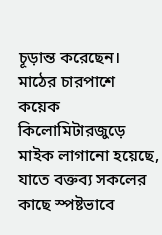চূড়ান্ত করেছেন। মাঠের চারপাশে কয়েক কিলোমিটারজুড়ে মাইক লাগানো হয়েছে, যাতে বক্তব্য সকলের কাছে স্পষ্টভাবে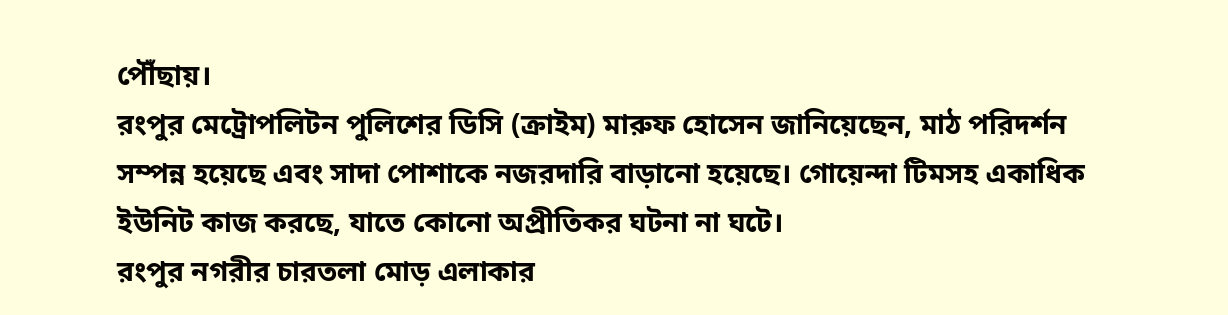পৌঁছায়।
রংপুর মেট্রোপলিটন পুলিশের ডিসি (ক্রাইম) মারুফ হোসেন জানিয়েছেন, মাঠ পরিদর্শন সম্পন্ন হয়েছে এবং সাদা পোশাকে নজরদারি বাড়ানো হয়েছে। গোয়েন্দা টিমসহ একাধিক ইউনিট কাজ করছে, যাতে কোনো অপ্রীতিকর ঘটনা না ঘটে।
রংপুর নগরীর চারতলা মোড় এলাকার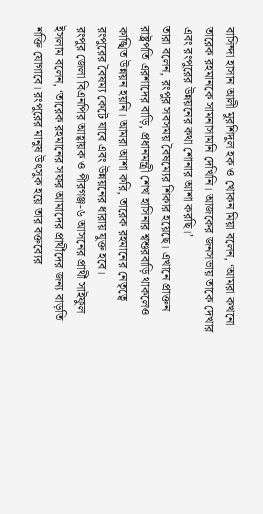বাসিন্দা হাসান আলী মুরশিদুল হক ও খোকন মিয়া বলেন, ‘আমরা কখনো তারেক রহমানকে সামনাসামনি দেখিনি। আজকের জনসভায় তাকে দেখার এবং রংপুরের উন্নয়নের কথা শোনার আশা করছি।’
তারা বলেন, রংপুর সবসময় বৈষম্যের শিকার হয়েছে। এখানে প্রাক্তন রাষ্ট্রপতি এরশাদের বাড়ি, প্রধানমন্ত্রী শেখ হাসিনার শ্বশুরবাড়ি থাকলেও কাঙ্খিত উন্নয়ন হয়নি। আমরা আশা করি, তারেক রহমানের নেতৃত্বে রংপুরের বৈষম্য কেটে যাবে এবং উন্নয়নের ধারায় যুক্ত হবে।
রংপুর জেলা বিএনপির আহ্বায়ক ও পীরগঞ্জ-৬ আসনের প্রার্থী সাইফুল ইসলাম বলেন, ‘তারেক রহমানের সফর আমাদের প্রার্থীদের জন্য বাড়তি শক্তি যোগাবে। রংপুরের মানুষ উৎসুক হয়ে তার বক্তব্যের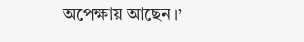অপেক্ষায় আছেন।’